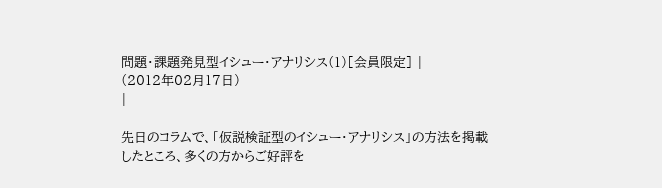問題・課題発見型イシュー・アナリシス(1)[会員限定] |
(2012年02月17日)
|

先日のコラムで、「仮説検証型のイシュー・アナリシス」の方法を掲載したところ、多くの方からご好評を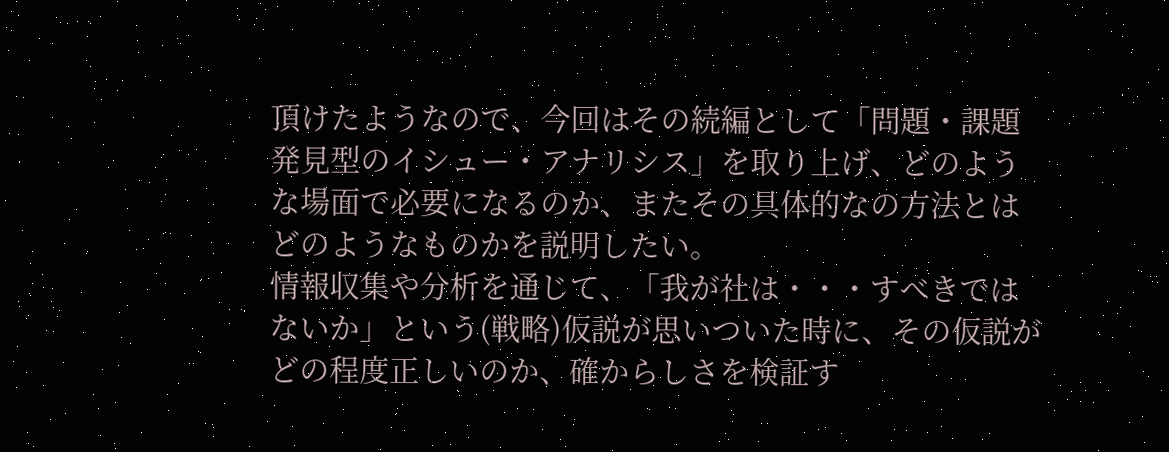頂けたようなので、今回はその続編として「問題・課題発見型のイシュー・アナリシス」を取り上げ、どのような場面で必要になるのか、またその具体的なの方法とはどのようなものかを説明したい。
情報収集や分析を通じて、「我が社は・・・すべきではないか」という(戦略)仮説が思いついた時に、その仮説がどの程度正しいのか、確からしさを検証す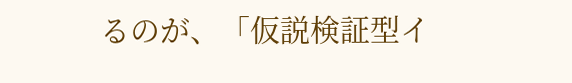るのが、「仮説検証型イ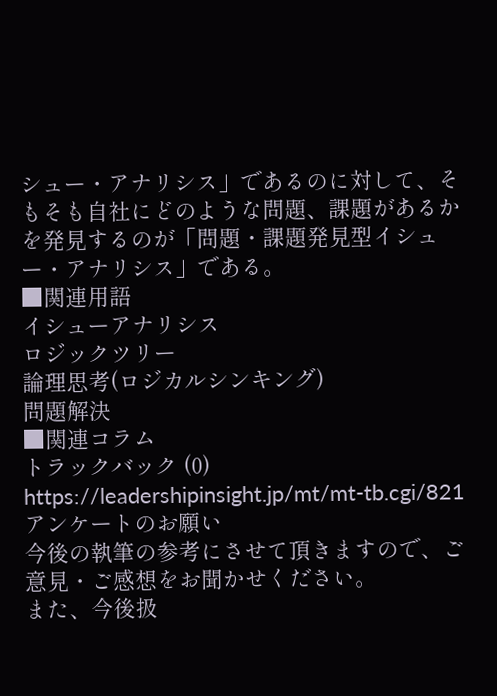シュー・アナリシス」であるのに対して、そもそも自社にどのような問題、課題があるかを発見するのが「問題・課題発見型イシュー・アナリシス」である。
■関連用語
イシューアナリシス
ロジックツリー
論理思考(ロジカルシンキング)
問題解決
■関連コラム
トラックバック (0)
https://leadershipinsight.jp/mt/mt-tb.cgi/821
アンケートのお願い
今後の執筆の参考にさせて頂きますので、ご意見・ご感想をお聞かせください。
また、今後扱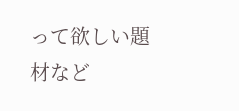って欲しい題材など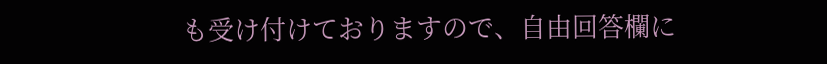も受け付けておりますので、自由回答欄に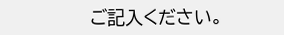ご記入ください。